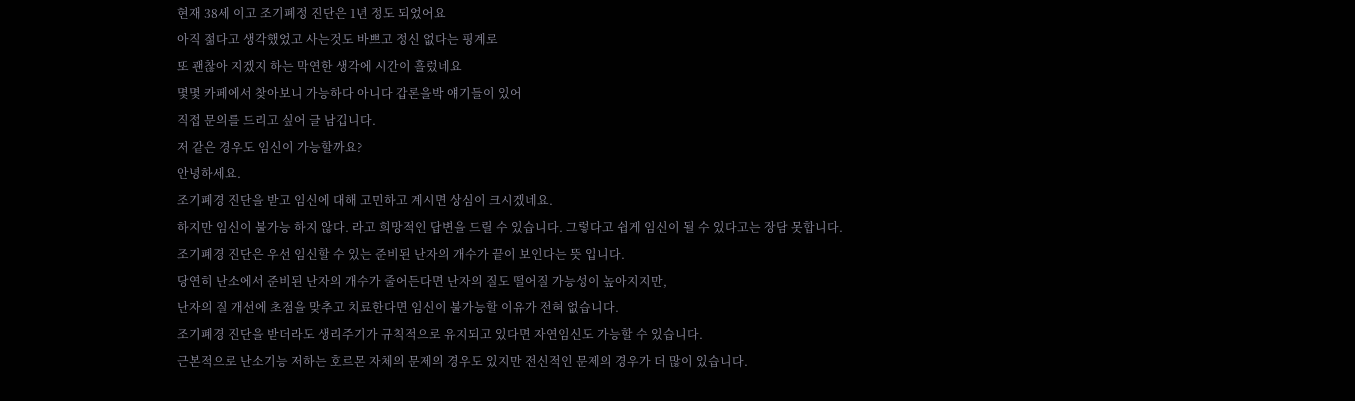현재 38세 이고 조기폐정 진단은 1년 정도 되었어요
아직 젊다고 생각했었고 사는것도 바쁘고 정신 없다는 핑계로
또 괜찮아 지겠지 하는 막연한 생각에 시간이 흘렀네요
몇몇 카페에서 찾아보니 가능하다 아니다 갑론을박 얘기들이 있어
직접 문의를 드리고 싶어 글 남깁니다.
저 같은 경우도 임신이 가능할까요?
안녕하세요.
조기폐경 진단을 받고 임신에 대해 고민하고 계시면 상심이 크시겠네요.
하지만 임신이 불가능 하지 않다. 라고 희망적인 답변을 드릴 수 있습니다. 그렇다고 쉽게 임신이 될 수 있다고는 장담 못합니다.
조기폐경 진단은 우선 임신할 수 있는 준비된 난자의 개수가 끝이 보인다는 뜻 입니다.
당연히 난소에서 준비된 난자의 개수가 줄어든다면 난자의 질도 떨어질 가능성이 높아지지만,
난자의 질 개선에 초점을 맞추고 치료한다면 임신이 불가능할 이유가 전혀 없습니다.
조기폐경 진단을 받더라도 생리주기가 규칙적으로 유지되고 있다면 자연임신도 가능할 수 있습니다.
근본적으로 난소기능 저하는 호르몬 자체의 문제의 경우도 있지만 전신적인 문제의 경우가 더 많이 있습니다.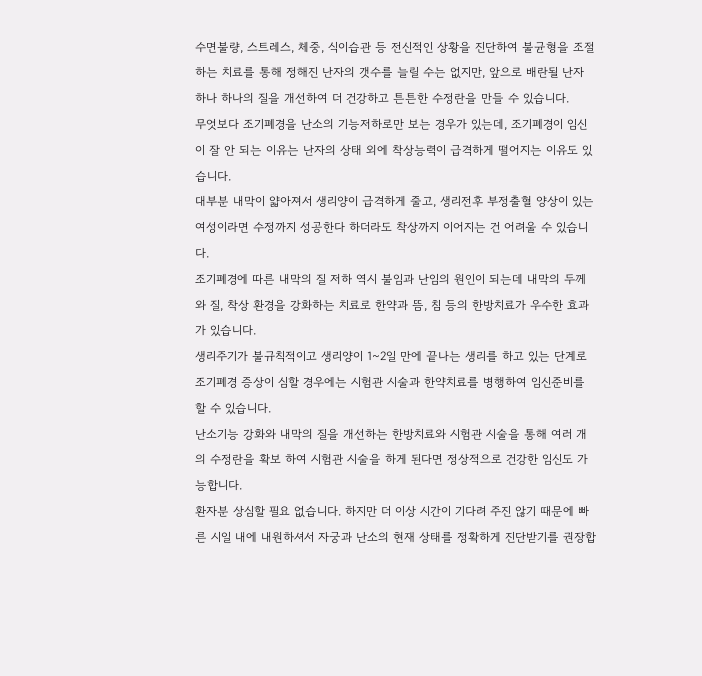수면불량, 스트레스, 체중, 식이습관 등 전신적인 상황을 진단하여 불균형을 조절하는 치료를 통해 정해진 난자의 갯수를 늘릴 수는 없지만, 앞으로 배란될 난자 하나 하나의 질을 개선하여 더 건강하고 튼튼한 수정란을 만들 수 있습니다.
무엇보다 조기폐경을 난소의 기능저하로만 보는 경우가 있는데, 조기폐경이 임신이 잘 안 되는 이유는 난자의 상태 외에 착상능력이 급격하게 떨어지는 이유도 있습니다.
대부분 내막이 얇아져서 생리양이 급격하게 줄고, 생리전후 부정출혈 양상이 있는 여성이라면 수정까지 성공한다 하더라도 착상까지 이어지는 건 어려울 수 있습니다.
조기폐경에 따른 내막의 질 저하 역시 불임과 난임의 원인이 되는데 내막의 두께와 질, 착상 환경을 강화하는 치료로 한약과 뜸, 침 등의 한방치료가 우수한 효과가 있습니다.
생리주기가 불규칙적이고 생리양이 1~2일 만에 끝나는 생리를 하고 있는 단계로 조기폐경 증상이 심할 경우에는 시험관 시술과 한약치료를 병행하여 임신준비를 할 수 있습니다.
난소기능 강화와 내막의 질을 개선하는 한방치료와 시험관 시술을 통해 여러 개의 수정란을 확보 하여 시험관 시술을 하게 된다면 정상적으로 건강한 임신도 가능합니다.
환자분 상심할 필요 없습니다. 하지만 더 이상 시간이 기다려 주진 않기 때문에 빠른 시일 내에 내원하셔서 자궁과 난소의 현재 상태를 정확하게 진단받기를 권장합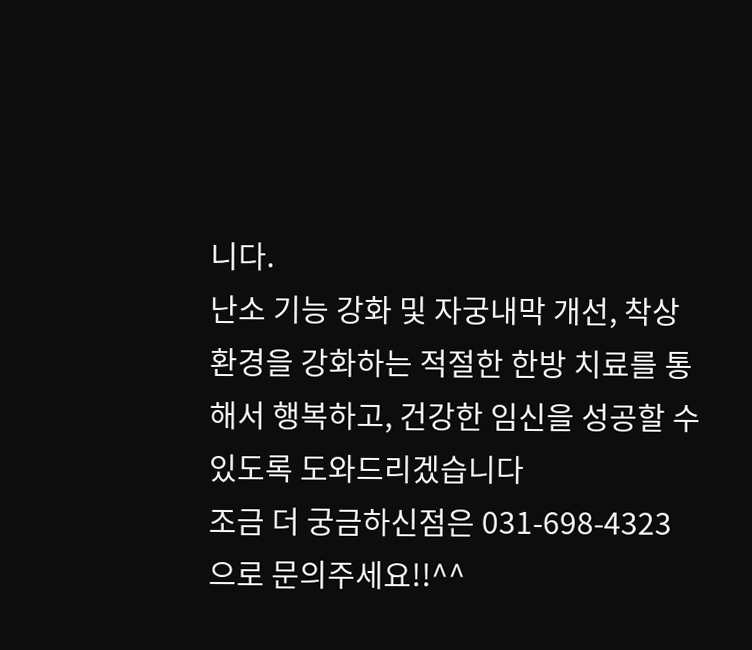니다.
난소 기능 강화 및 자궁내막 개선, 착상환경을 강화하는 적절한 한방 치료를 통해서 행복하고, 건강한 임신을 성공할 수 있도록 도와드리겠습니다
조금 더 궁금하신점은 031-698-4323 으로 문의주세요!!^^